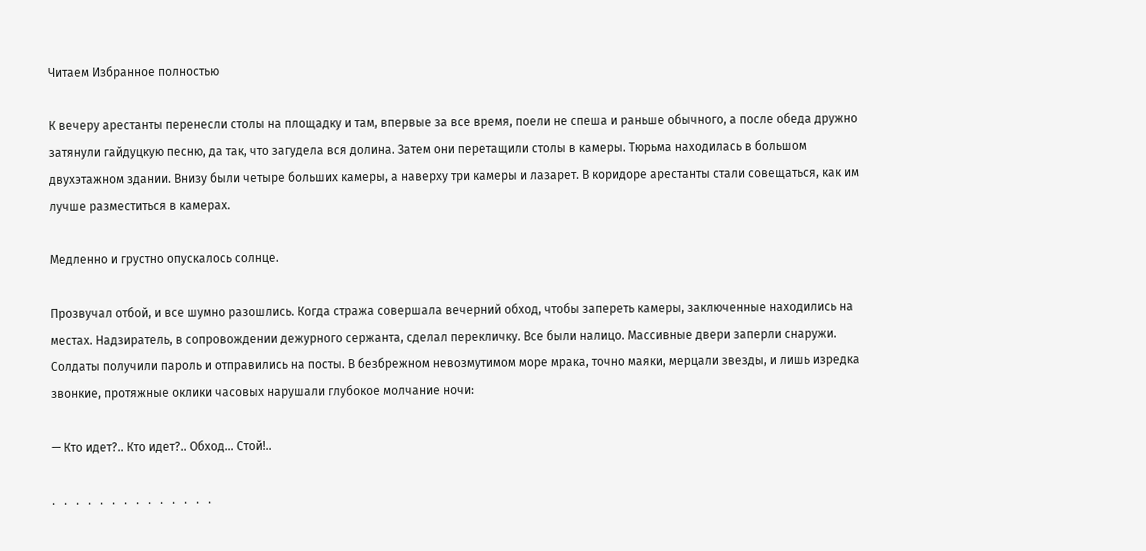Читаем Избранное полностью

К вечеру арестанты перенесли столы на площадку и там, впервые за все время, поели не спеша и раньше обычного, а после обеда дружно затянули гайдуцкую песню, да так, что загудела вся долина. Затем они перетащили столы в камеры. Тюрьма находилась в большом двухэтажном здании. Внизу были четыре больших камеры, а наверху три камеры и лазарет. В коридоре арестанты стали совещаться, как им лучше разместиться в камерах.

Медленно и грустно опускалось солнце.

Прозвучал отбой, и все шумно разошлись. Когда стража совершала вечерний обход, чтобы запереть камеры, заключенные находились на местах. Надзиратель, в сопровождении дежурного сержанта, сделал перекличку. Все были налицо. Массивные двери заперли снаружи. Солдаты получили пароль и отправились на посты. В безбрежном невозмутимом море мрака, точно маяки, мерцали звезды, и лишь изредка звонкие, протяжные оклики часовых нарушали глубокое молчание ночи:

— Кто идет?.. Кто идет?.. Обход… Стой!..

.   .   .   .   .   .   .   .   .   .   .   .   .   .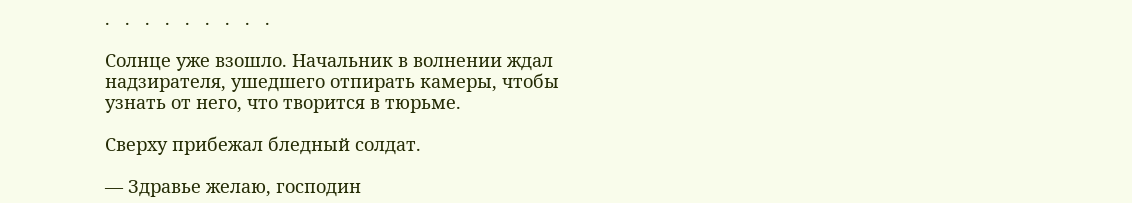.   .   .   .   .   .   .   .   .

Солнце уже взошло. Начальник в волнении ждал надзирателя, ушедшего отпирать камеры, чтобы узнать от него, что творится в тюрьме.

Сверху прибежал бледный солдат.

— Здравье желаю, господин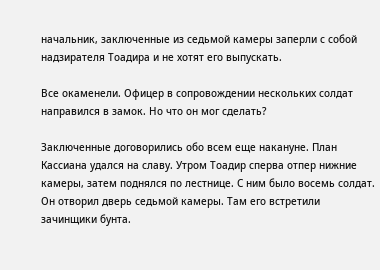начальник, заключенные из седьмой камеры заперли с собой надзирателя Тоадира и не хотят его выпускать.

Все окаменели. Офицер в сопровождении нескольких солдат направился в замок. Но что он мог сделать?

Заключенные договорились обо всем еще накануне. План Кассиана удался на славу. Утром Тоадир сперва отпер нижние камеры, затем поднялся по лестнице. С ним было восемь солдат. Он отворил дверь седьмой камеры. Там его встретили зачинщики бунта.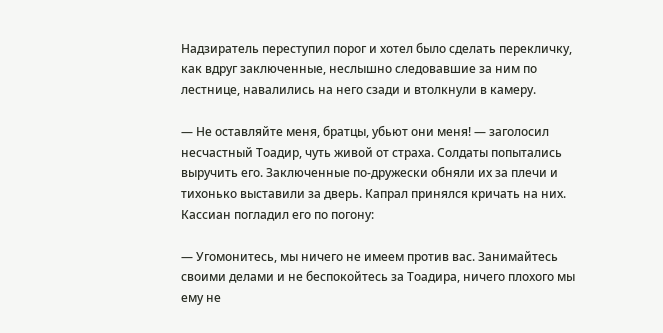Надзиратель переступил порог и хотел было сделать перекличку, как вдруг заключенные, неслышно следовавшие за ним по лестнице, навалились на него сзади и втолкнули в камеру.

— Не оставляйте меня, братцы, убьют они меня! — заголосил несчастный Тоадир, чуть живой от страха. Солдаты попытались выручить его. Заключенные по-дружески обняли их за плечи и тихонько выставили за дверь. Капрал принялся кричать на них. Кассиан погладил его по погону:

— Угомонитесь, мы ничего не имеем против вас. Занимайтесь своими делами и не беспокойтесь за Тоадира, ничего плохого мы ему не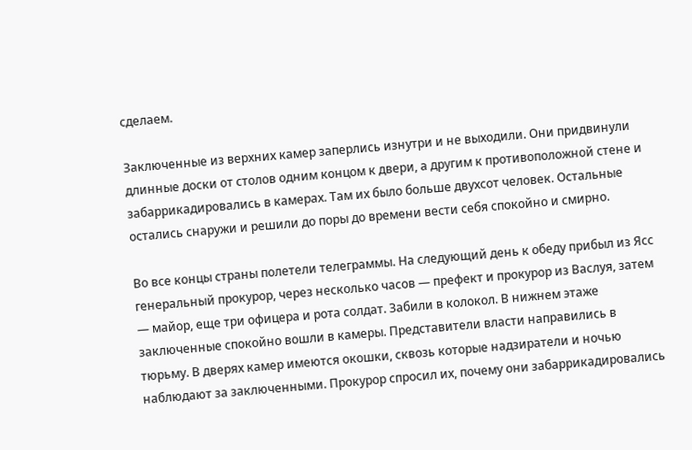сделаем.

Заключенные из верхних камер заперлись изнутри и не выходили. Они придвинули длинные доски от столов одним концом к двери, а другим к противоположной стене и забаррикадировались в камерах. Там их было больше двухсот человек. Остальные остались снаружи и решили до поры до времени вести себя спокойно и смирно.

Во все концы страны полетели телеграммы. На следующий день к обеду прибыл из Ясс генеральный прокурор, через несколько часов — префект и прокурор из Васлуя, затем — майор, еще три офицера и рота солдат. Забили в колокол. В нижнем этаже заключенные спокойно вошли в камеры. Представители власти направились в тюрьму. В дверях камер имеются окошки, сквозь которые надзиратели и ночью наблюдают за заключенными. Прокурор спросил их, почему они забаррикадировались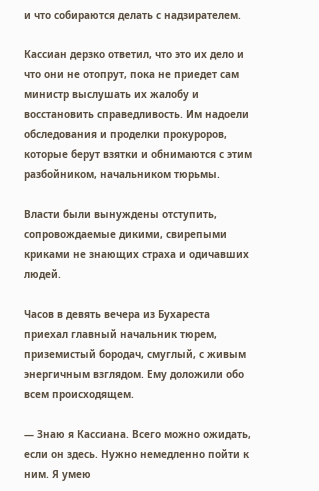и что собираются делать с надзирателем.

Кассиан дерзко ответил, что это их дело и что они не отопрут, пока не приедет сам министр выслушать их жалобу и восстановить справедливость. Им надоели обследования и проделки прокуроров, которые берут взятки и обнимаются с этим разбойником, начальником тюрьмы.

Власти были вынуждены отступить, сопровождаемые дикими, свирепыми криками не знающих страха и одичавших людей.

Часов в девять вечера из Бухареста приехал главный начальник тюрем, приземистый бородач, смуглый, с живым энергичным взглядом. Ему доложили обо всем происходящем.

— Знаю я Кассиана. Всего можно ожидать, если он здесь. Нужно немедленно пойти к ним. Я умею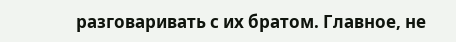разговаривать с их братом. Главное, не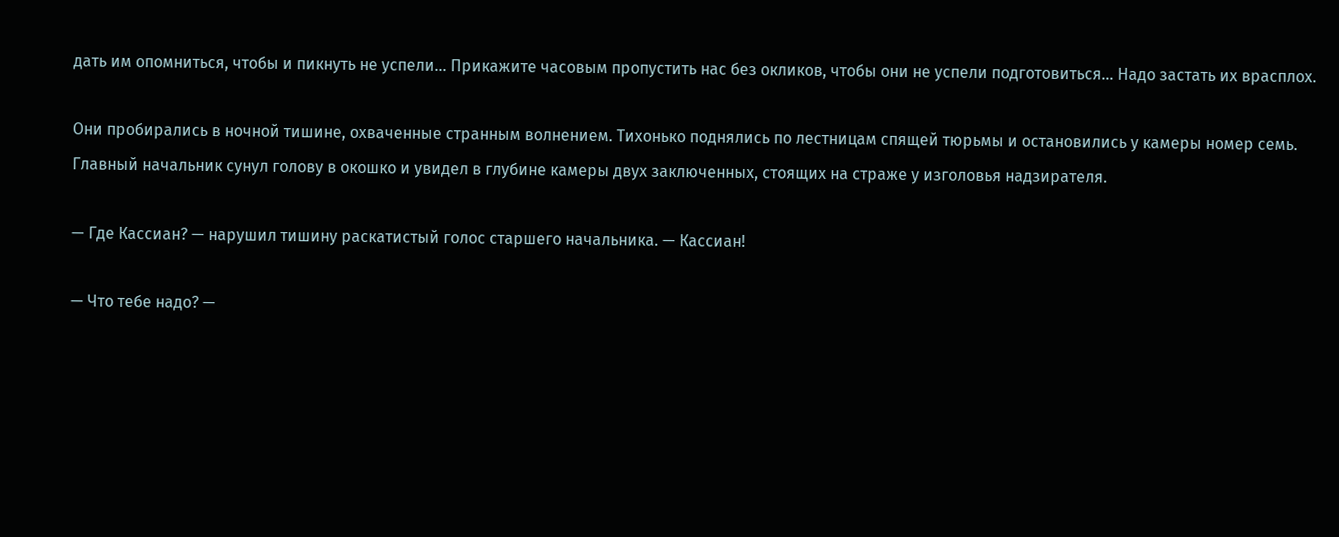дать им опомниться, чтобы и пикнуть не успели… Прикажите часовым пропустить нас без окликов, чтобы они не успели подготовиться… Надо застать их врасплох.

Они пробирались в ночной тишине, охваченные странным волнением. Тихонько поднялись по лестницам спящей тюрьмы и остановились у камеры номер семь. Главный начальник сунул голову в окошко и увидел в глубине камеры двух заключенных, стоящих на страже у изголовья надзирателя.

— Где Кассиан? — нарушил тишину раскатистый голос старшего начальника. — Кассиан!

— Что тебе надо? —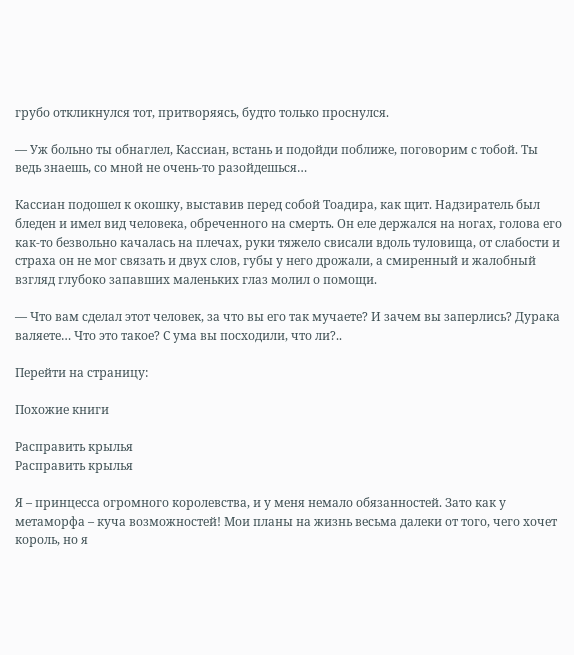грубо откликнулся тот, притворяясь, будто только проснулся.

— Уж больно ты обнаглел, Кассиан, встань и подойди поближе, поговорим с тобой. Ты ведь знаешь, со мной не очень-то разойдешься…

Кассиан подошел к окошку, выставив перед собой Тоадира, как щит. Надзиратель был бледен и имел вид человека, обреченного на смерть. Он еле держался на ногах, голова его как-то безвольно качалась на плечах, руки тяжело свисали вдоль туловища, от слабости и страха он не мог связать и двух слов, губы у него дрожали, а смиренный и жалобный взгляд глубоко запавших маленьких глаз молил о помощи.

— Что вам сделал этот человек, за что вы его так мучаете? И зачем вы заперлись? Дурака валяете… Что это такое? С ума вы посходили, что ли?..

Перейти на страницу:

Похожие книги

Расправить крылья
Расправить крылья

Я – принцесса огромного королевства, и у меня немало обязанностей. Зато как у метаморфа – куча возможностей! Мои планы на жизнь весьма далеки от того, чего хочет король, но я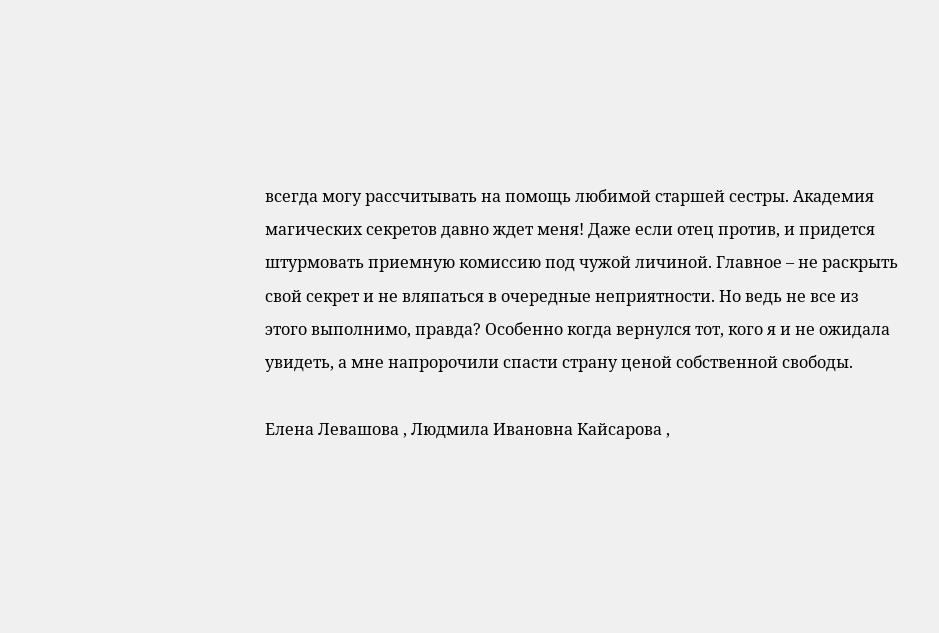всегда могу рассчитывать на помощь любимой старшей сестры. Академия магических секретов давно ждет меня! Даже если отец против, и придется штурмовать приемную комиссию под чужой личиной. Главное – не раскрыть свой секрет и не вляпаться в очередные неприятности. Но ведь не все из этого выполнимо, правда? Особенно когда вернулся тот, кого я и не ожидала увидеть, а мне напророчили спасти страну ценой собственной свободы.

Елена Левашова , Людмила Ивановна Кайсарова ,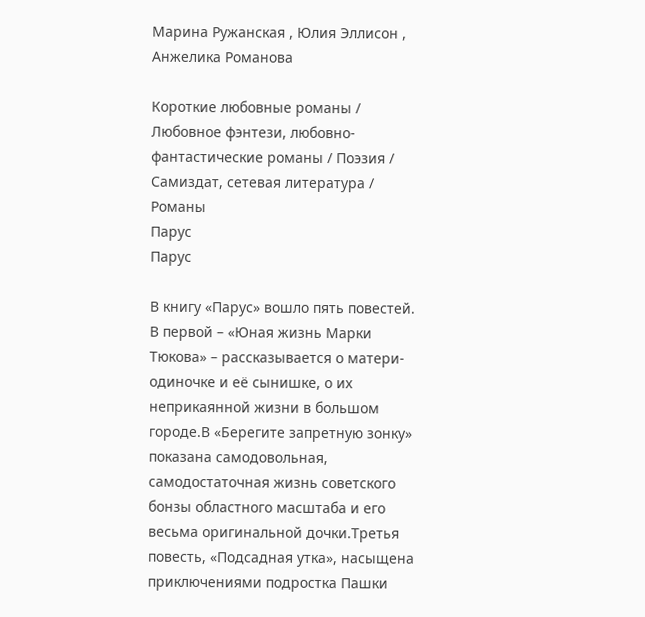Марина Ружанская , Юлия Эллисон , Анжелика Романова

Короткие любовные романы / Любовное фэнтези, любовно-фантастические романы / Поэзия / Самиздат, сетевая литература / Романы
Парус
Парус

В книгу «Парус» вошло пять повестей. В первой – «Юная жизнь Марки Тюкова» – рассказывается о матери-одиночке и её сынишке, о их неприкаянной жизни в большом городе.В «Берегите запретную зонку» показана самодовольная, самодостаточная жизнь советского бонзы областного масштаба и его весьма оригинальной дочки.Третья повесть, «Подсадная утка», насыщена приключениями подростка Пашки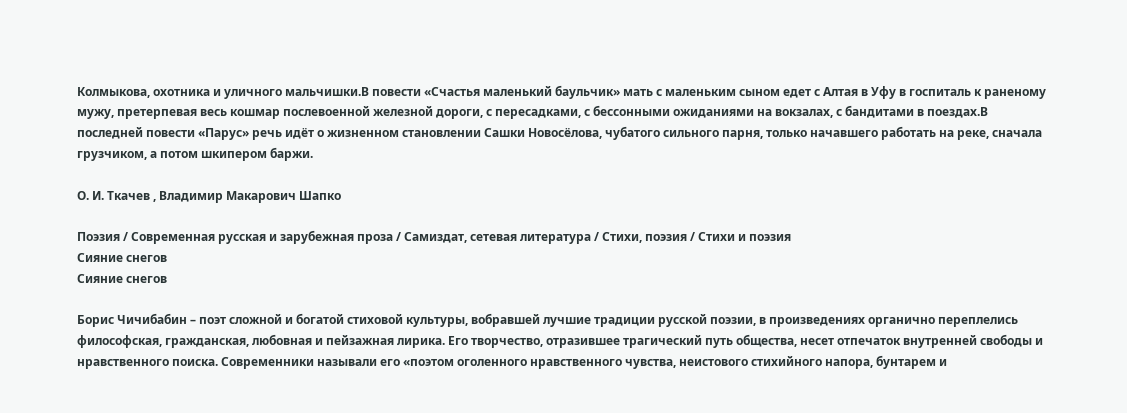Колмыкова, охотника и уличного мальчишки.В повести «Счастья маленький баульчик» мать с маленьким сыном едет с Алтая в Уфу в госпиталь к раненому мужу, претерпевая весь кошмар послевоенной железной дороги, с пересадками, с бессонными ожиданиями на вокзалах, с бандитами в поездах.В последней повести «Парус» речь идёт о жизненном становлении Сашки Новосёлова, чубатого сильного парня, только начавшего работать на реке, сначала грузчиком, а потом шкипером баржи.

О. И. Ткачев , Владимир Макарович Шапко

Поэзия / Современная русская и зарубежная проза / Самиздат, сетевая литература / Cтихи, поэзия / Стихи и поэзия
Сияние снегов
Сияние снегов

Борис Чичибабин – поэт сложной и богатой стиховой культуры, вобравшей лучшие традиции русской поэзии, в произведениях органично переплелись философская, гражданская, любовная и пейзажная лирика. Его творчество, отразившее трагический путь общества, несет отпечаток внутренней свободы и нравственного поиска. Современники называли его «поэтом оголенного нравственного чувства, неистового стихийного напора, бунтарем и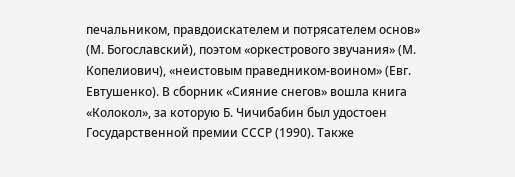печальником, правдоискателем и потрясателем основ» (М. Богославский), поэтом «оркестрового звучания» (М. Копелиович), «неистовым праведником-воином» (Евг. Евтушенко). В сборник «Сияние снегов» вошла книга «Колокол», за которую Б. Чичибабин был удостоен Государственной премии СССР (1990). Также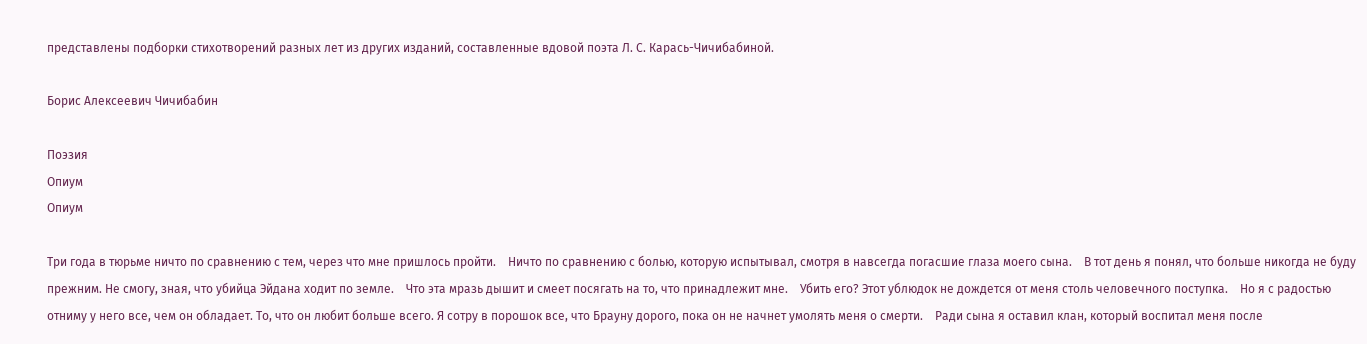представлены подборки стихотворений разных лет из других изданий, составленные вдовой поэта Л. С. Карась-Чичибабиной.

Борис Алексеевич Чичибабин

Поэзия
Опиум
Опиум

Три года в тюрьме ничто по сравнению с тем, через что мне пришлось пройти.    Ничто по сравнению с болью, которую испытывал, смотря в навсегда погасшие глаза моего сына.    В тот день я понял, что больше никогда не буду прежним. Не смогу, зная, что убийца Эйдана ходит по земле.    Что эта мразь дышит и смеет посягать на то, что принадлежит мне.    Убить его? Этот ублюдок не дождется от меня столь человечного поступка.    Но я с радостью отниму у него все, чем он обладает. То, что он любит больше всего. Я сотру в порoшок все, что Брауну дорого, пока он не начнет умолять меня о смерти.    Ради сына я оставил клан, который воспитал меня после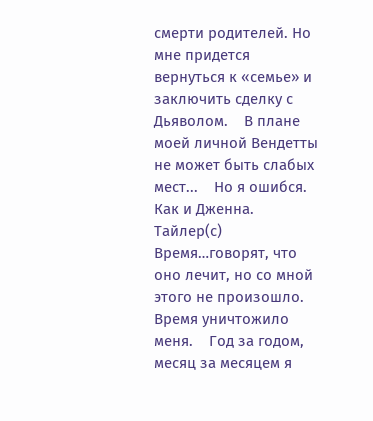смерти родителей. Но мне придется вернуться к «семье» и заключить сделку с Дьяволом.    В плане моей личной Вендетты не может быть слабых мест...    Но я ошибся. Как и Дженна.    Тайлер(с)      Время…говорят, что оно лечит, но со мной этого не произошло.    Время уничтожило меня.    Год за годом, месяц за месяцем я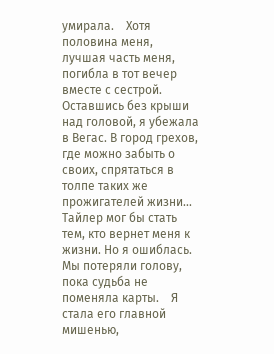умирала.    Хотя половина меня, лучшая часть меня, погибла в тот вечер вместе с сестрой.    Оставшись без крыши над головой, я убежала в Вегас. В город грехов, где можно забыть о своих, спрятаться в толпе таких же прожигателей жизни...    Тайлер мог бы стать тем, кто вернет меня к жизни. Но я ошиблась.    Мы потеряли голову, пока судьба не поменяла карты.    Я стала его главной мишенью,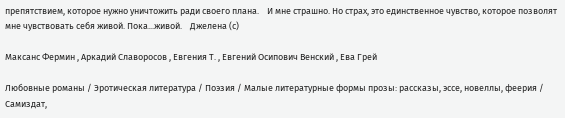препятствием, которое нужно уничтожить ради своего плана.    И мне страшно. Но страх, это единственное чувство, которое позволят мне чувствовать себя живой. Пока...живой.    Джелена (с)

Максанс Фермин , Аркадий Славоросов , Евгения Т. , Евгений Осипович Венский , Ева Грей

Любовные романы / Эротическая литература / Поэзия / Малые литературные формы прозы: рассказы, эссе, новеллы, феерия / Самиздат,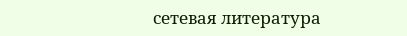сетевая литература